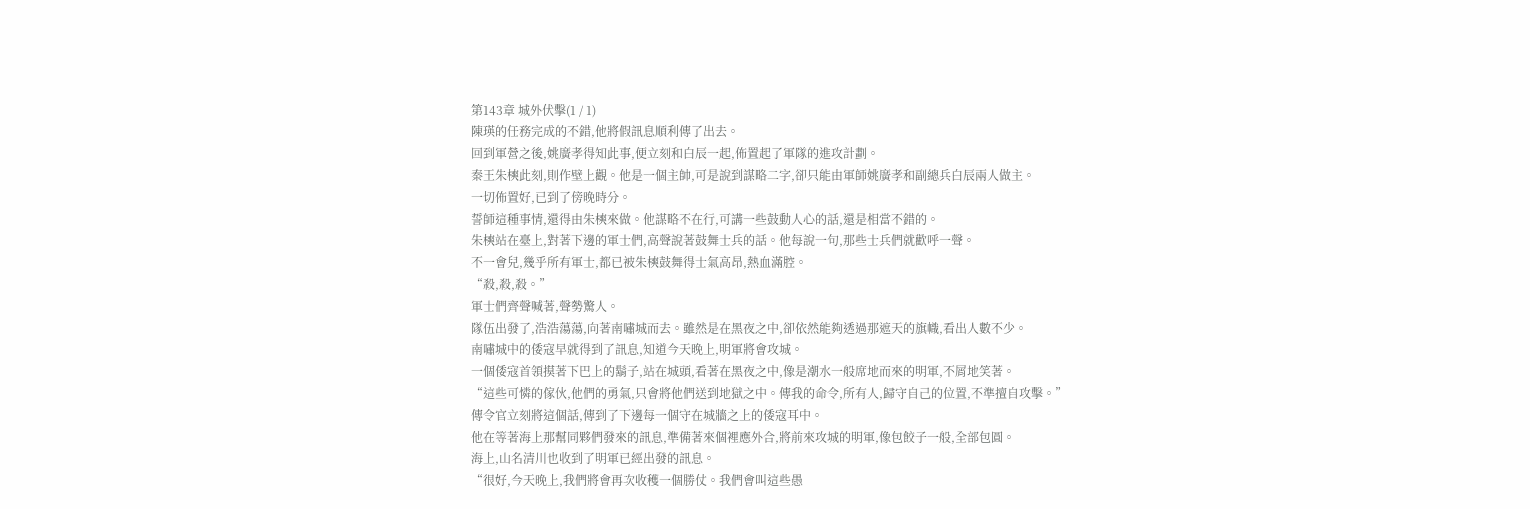第143章 城外伏擊(1 / 1)
陳瑛的任務完成的不錯,他將假訊息順利傳了出去。
回到軍營之後,姚廣孝得知此事,便立刻和白辰一起,佈置起了軍隊的進攻計劃。
秦王朱樉此刻,則作壁上觀。他是一個主帥,可是說到謀略二字,卻只能由軍師姚廣孝和副總兵白辰兩人做主。
一切佈置好,已到了傍晚時分。
誓師這種事情,還得由朱樉來做。他謀略不在行,可講一些鼓動人心的話,還是相當不錯的。
朱樉站在臺上,對著下邊的軍士們,高聲說著鼓舞士兵的話。他每說一句,那些士兵們就歡呼一聲。
不一會兒,幾乎所有軍士,都已被朱樉鼓舞得士氣高昂,熱血滿腔。
“殺,殺,殺。”
軍士們齊聲喊著,聲勢驚人。
隊伍出發了,浩浩蕩蕩,向著南嘯城而去。雖然是在黑夜之中,卻依然能夠透過那遮天的旗幟,看出人數不少。
南嘯城中的倭寇早就得到了訊息,知道今天晚上,明軍將會攻城。
一個倭寇首領摸著下巴上的鬍子,站在城頭,看著在黑夜之中,像是潮水一般席地而來的明軍,不屑地笑著。
“這些可憐的傢伙,他們的勇氣,只會將他們送到地獄之中。傳我的命令,所有人,歸守自己的位置,不準擅自攻擊。”
傳令官立刻將這個話,傳到了下邊每一個守在城牆之上的倭寇耳中。
他在等著海上那幫同夥們發來的訊息,準備著來個裡應外合,將前來攻城的明軍,像包餃子一般,全部包圓。
海上,山名清川也收到了明軍已經出發的訊息。
“很好,今天晚上,我們將會再次收穫一個勝仗。我們會叫這些愚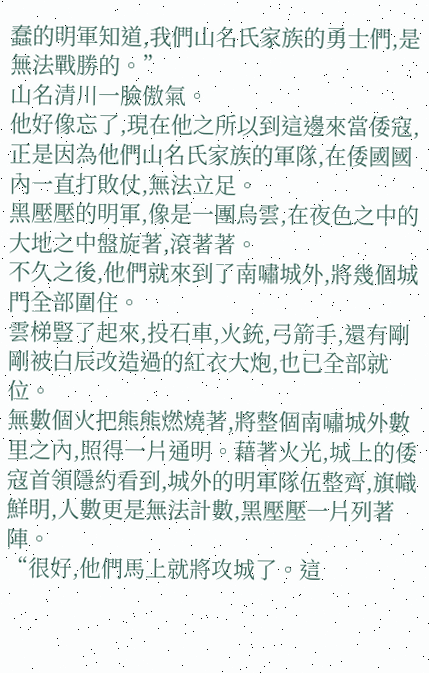蠢的明軍知道,我們山名氏家族的勇士們,是無法戰勝的。”
山名清川一臉傲氣。
他好像忘了,現在他之所以到這邊來當倭寇,正是因為他們山名氏家族的軍隊,在倭國國內一直打敗仗,無法立足。
黑壓壓的明軍,像是一團烏雲,在夜色之中的大地之中盤旋著,滾著著。
不久之後,他們就來到了南嘯城外,將幾個城門全部圍住。
雲梯豎了起來,投石車,火銃,弓箭手,還有剛剛被白辰改造過的紅衣大炮,也已全部就位。
無數個火把熊熊燃燒著,將整個南嘯城外數里之內,照得一片通明。藉著火光,城上的倭寇首領隱約看到,城外的明軍隊伍整齊,旗幟鮮明,人數更是無法計數,黑壓壓一片列著陣。
“很好,他們馬上就將攻城了。這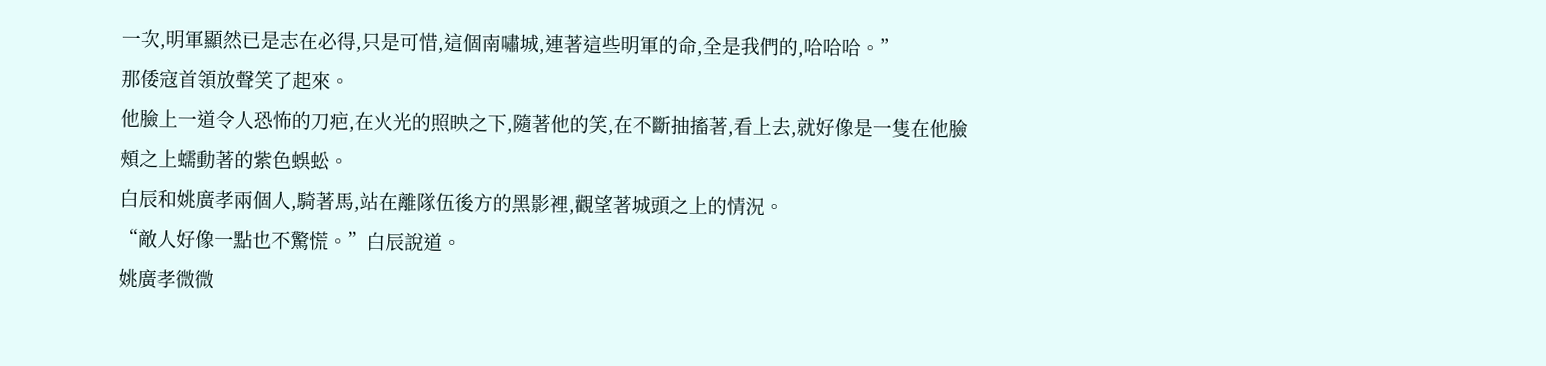一次,明軍顯然已是志在必得,只是可惜,這個南嘯城,連著這些明軍的命,全是我們的,哈哈哈。”
那倭寇首領放聲笑了起來。
他臉上一道令人恐怖的刀疤,在火光的照映之下,隨著他的笑,在不斷抽搐著,看上去,就好像是一隻在他臉頰之上蠕動著的紫色蜈蚣。
白辰和姚廣孝兩個人,騎著馬,站在離隊伍後方的黑影裡,觀望著城頭之上的情況。
“敵人好像一點也不驚慌。”白辰說道。
姚廣孝微微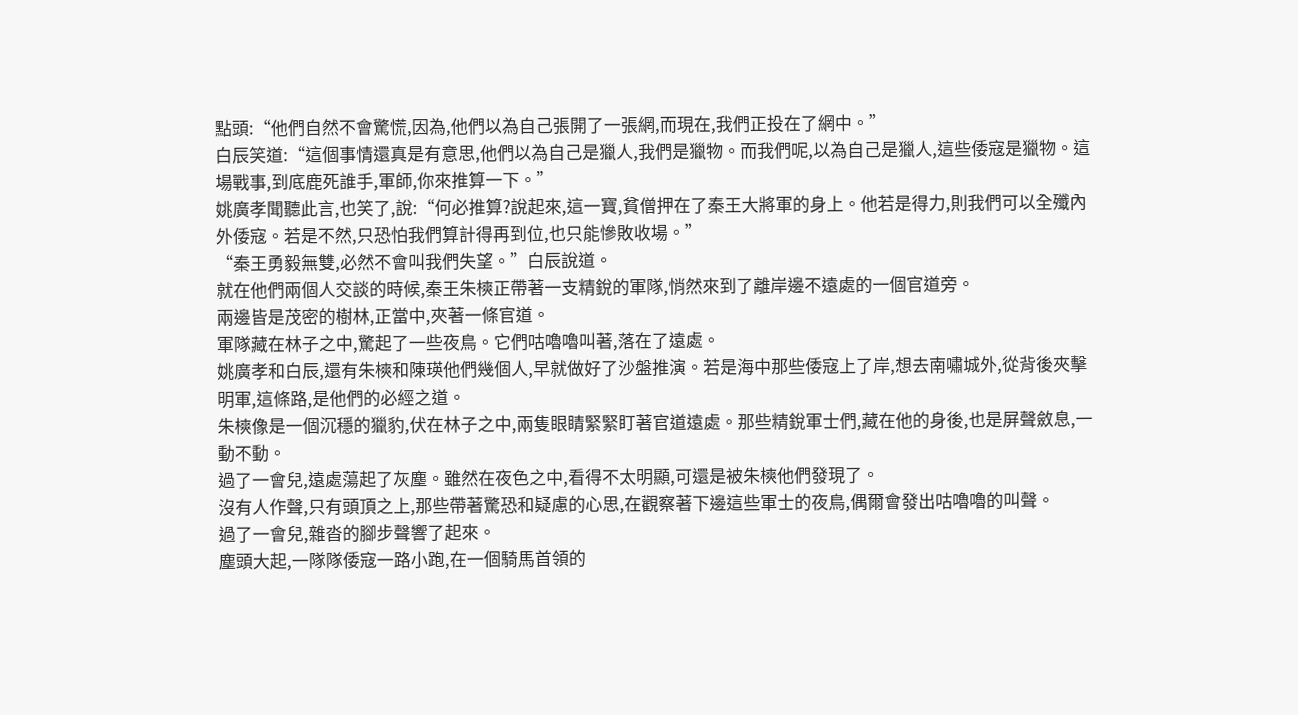點頭:“他們自然不會驚慌,因為,他們以為自己張開了一張網,而現在,我們正投在了網中。”
白辰笑道:“這個事情還真是有意思,他們以為自己是獵人,我們是獵物。而我們呢,以為自己是獵人,這些倭寇是獵物。這場戰事,到底鹿死誰手,軍師,你來推算一下。”
姚廣孝聞聽此言,也笑了,說:“何必推算?說起來,這一寶,貧僧押在了秦王大將軍的身上。他若是得力,則我們可以全殲內外倭寇。若是不然,只恐怕我們算計得再到位,也只能慘敗收場。”
“秦王勇毅無雙,必然不會叫我們失望。”白辰說道。
就在他們兩個人交談的時候,秦王朱樉正帶著一支精銳的軍隊,悄然來到了離岸邊不遠處的一個官道旁。
兩邊皆是茂密的樹林,正當中,夾著一條官道。
軍隊藏在林子之中,驚起了一些夜鳥。它們咕嚕嚕叫著,落在了遠處。
姚廣孝和白辰,還有朱樉和陳瑛他們幾個人,早就做好了沙盤推演。若是海中那些倭寇上了岸,想去南嘯城外,從背後夾擊明軍,這條路,是他們的必經之道。
朱樉像是一個沉穩的獵豹,伏在林子之中,兩隻眼睛緊緊盯著官道遠處。那些精銳軍士們,藏在他的身後,也是屏聲斂息,一動不動。
過了一會兒,遠處蕩起了灰塵。雖然在夜色之中,看得不太明顯,可還是被朱樉他們發現了。
沒有人作聲,只有頭頂之上,那些帶著驚恐和疑慮的心思,在觀察著下邊這些軍士的夜鳥,偶爾會發出咕嚕嚕的叫聲。
過了一會兒,雜沓的腳步聲響了起來。
塵頭大起,一隊隊倭寇一路小跑,在一個騎馬首領的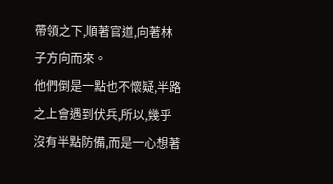帶領之下,順著官道,向著林子方向而來。
他們倒是一點也不懷疑,半路之上會遇到伏兵,所以,幾乎沒有半點防備,而是一心想著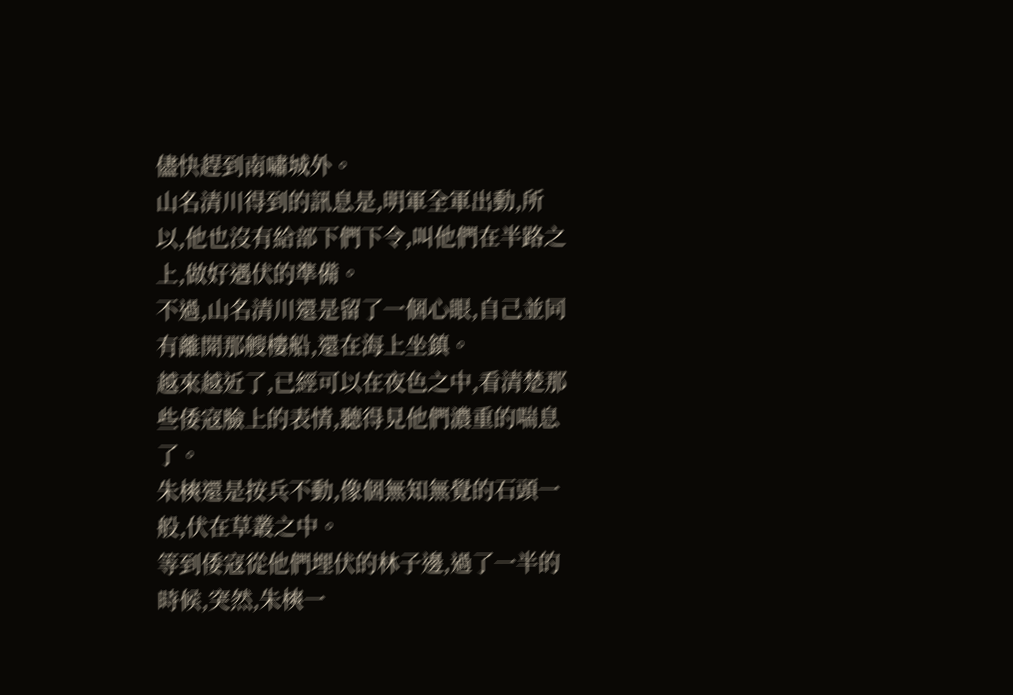儘快趕到南嘯城外。
山名清川得到的訊息是,明軍全軍出動,所以,他也沒有給部下們下令,叫他們在半路之上,做好遇伏的準備。
不過,山名清川還是留了一個心眼,自己並同有離開那艘樓船,還在海上坐鎮。
越來越近了,已經可以在夜色之中,看清楚那些倭寇臉上的表情,聽得見他們濃重的喘息了。
朱樉還是按兵不動,像個無知無覺的石頭一般,伏在草叢之中。
等到倭寇從他們埋伏的林子邊,過了一半的時候,突然,朱樉一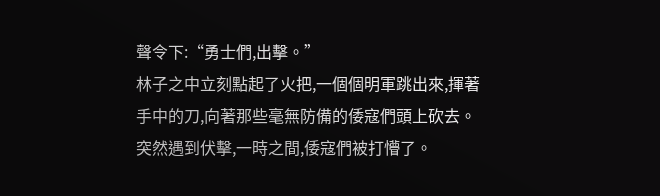聲令下:“勇士們,出擊。”
林子之中立刻點起了火把,一個個明軍跳出來,揮著手中的刀,向著那些毫無防備的倭寇們頭上砍去。
突然遇到伏擊,一時之間,倭寇們被打懵了。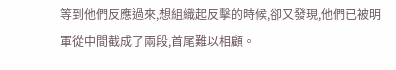等到他們反應過來,想組織起反擊的時候,卻又發現,他們已被明軍從中間截成了兩段,首尾難以相顧。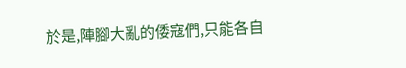於是,陣腳大亂的倭寇們,只能各自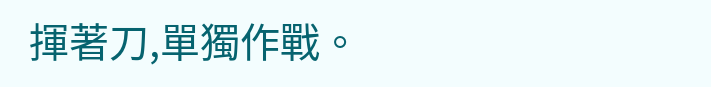揮著刀,單獨作戰。